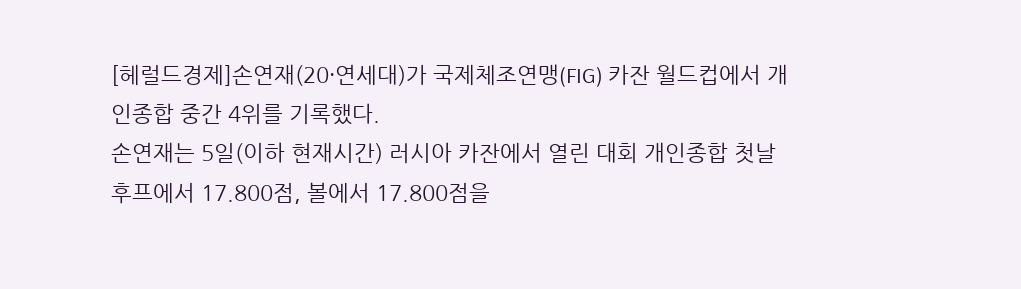[헤럴드경제]손연재(20·연세대)가 국제체조연맹(FIG) 카잔 월드컵에서 개인종합 중간 4위를 기록했다.
손연재는 5일(이하 현재시간) 러시아 카잔에서 열린 대회 개인종합 첫날 후프에서 17.800점, 볼에서 17.800점을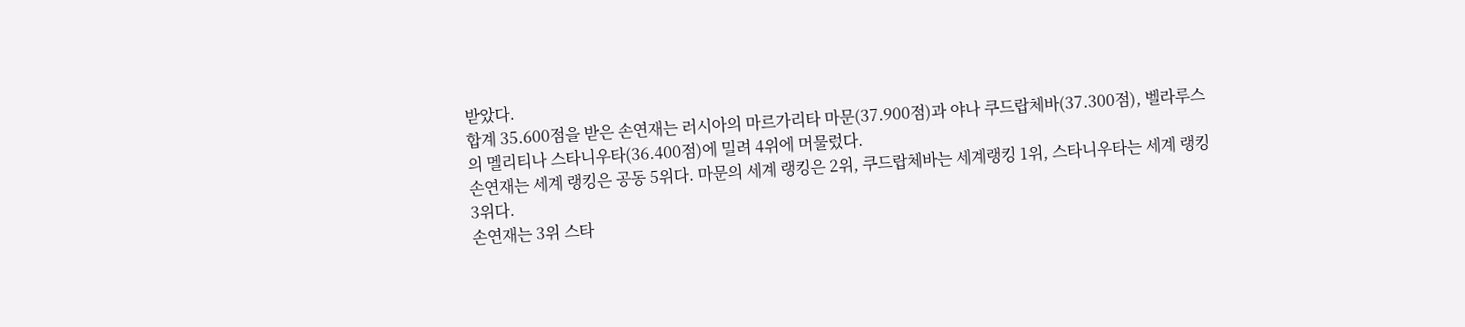받았다.
합계 35.600점을 받은 손연재는 러시아의 마르가리타 마문(37.900점)과 야나 쿠드랍체바(37.300점), 벨라루스의 멜리티나 스타니우타(36.400점)에 밀려 4위에 머물렀다.
손연재는 세계 랭킹은 공동 5위다. 마문의 세계 랭킹은 2위, 쿠드랍체바는 세계랭킹 1위, 스타니우타는 세계 랭킹 3위다.
손연재는 3위 스타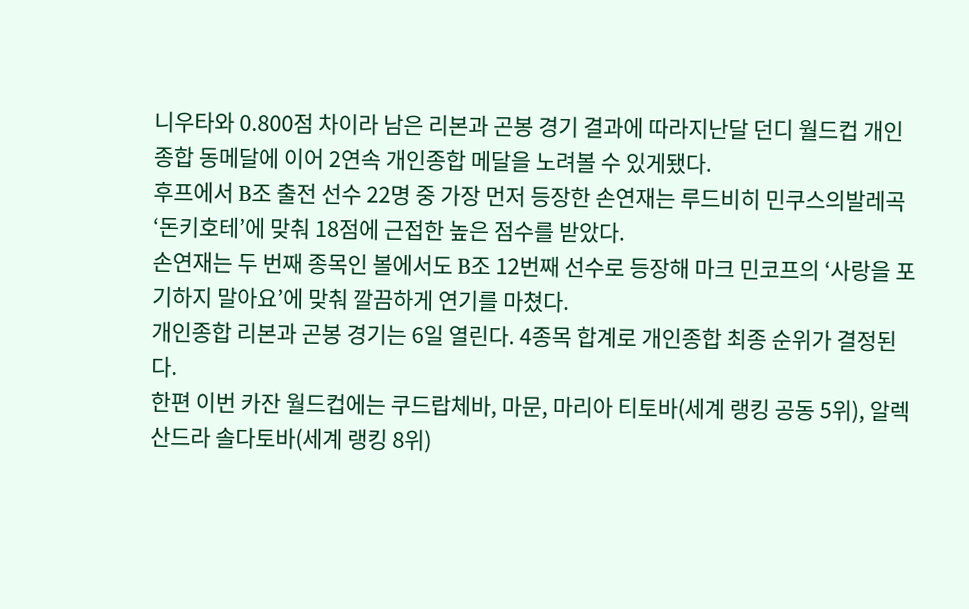니우타와 0.800점 차이라 남은 리본과 곤봉 경기 결과에 따라지난달 던디 월드컵 개인종합 동메달에 이어 2연속 개인종합 메달을 노려볼 수 있게됐다.
후프에서 B조 출전 선수 22명 중 가장 먼저 등장한 손연재는 루드비히 민쿠스의발레곡 ‘돈키호테’에 맞춰 18점에 근접한 높은 점수를 받았다.
손연재는 두 번째 종목인 볼에서도 B조 12번째 선수로 등장해 마크 민코프의 ‘사랑을 포기하지 말아요’에 맞춰 깔끔하게 연기를 마쳤다.
개인종합 리본과 곤봉 경기는 6일 열린다. 4종목 합계로 개인종합 최종 순위가 결정된다.
한편 이번 카잔 월드컵에는 쿠드랍체바, 마문, 마리아 티토바(세계 랭킹 공동 5위), 알렉산드라 솔다토바(세계 랭킹 8위)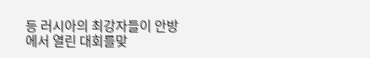등 러시아의 최강자들이 안방에서 열린 대회를맞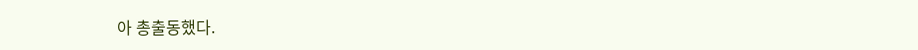아 총출동했다.